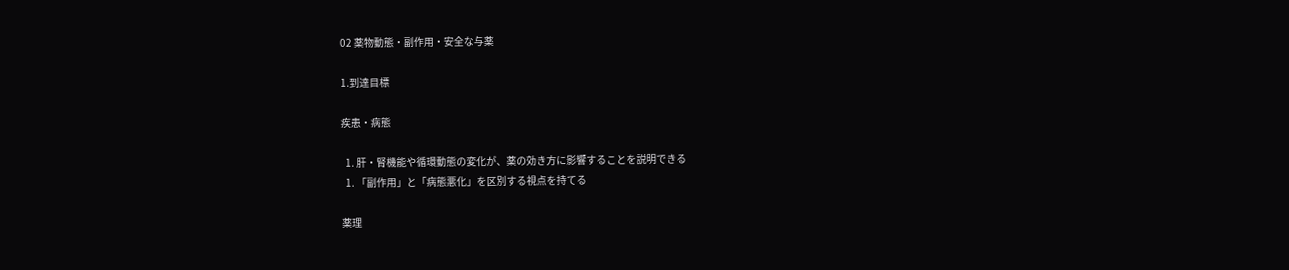02 薬物動態・副作用・安全な与薬

1.到達目標

疾患・病態

  1. 肝・腎機能や循環動態の変化が、薬の効き方に影響することを説明できる
  1. 「副作用」と「病態悪化」を区別する視点を持てる

薬理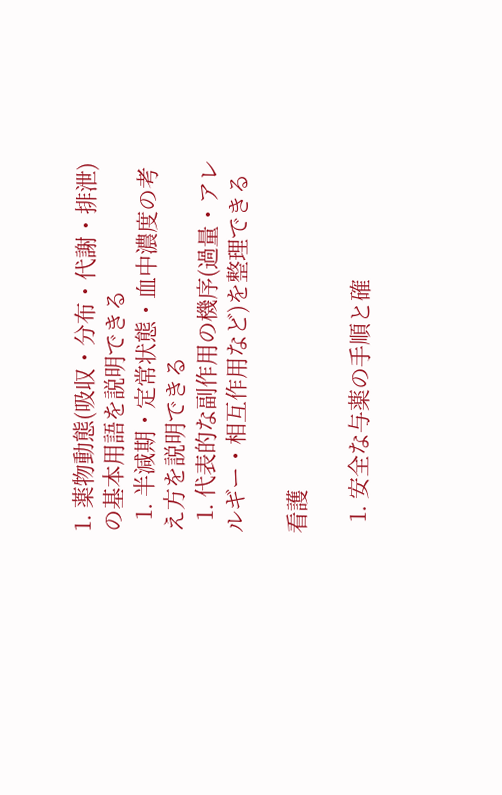1. 薬物動態(吸収・分布・代謝・排泄)の基本用語を説明できる
  1. 半減期・定常状態・血中濃度の考え方を説明できる
  1. 代表的な副作用の機序(過量・アレルギー・相互作用など)を整理できる

看護

  1. 安全な与薬の手順と確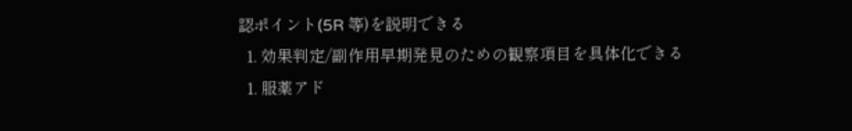認ポイント(5R 等)を説明できる
  1. 効果判定/副作用早期発見のための観察項目を具体化できる
  1. 服薬アド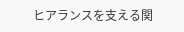ヒアランスを支える関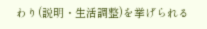わり(説明・生活調整)を挙げられる